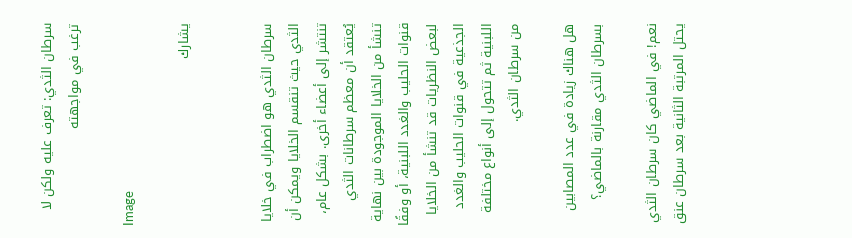سرطان الثدي: تعرف عليه ولكن لا ترغب في مواجهته

Image

يشارك


سرطان الثدي هو اضطراب في خلايا الثدي حيث تنقسم الخلايا ويمكن أن تنتشر إلى أعضاء أخرى. بشكل عام، يُعتقد أن معظم سرطانات الثدي تنشأ من الخلايا الموجودة بين نهاية قنوات الحليب والغدد اللبنية، أو وفقًا لبعض النظريات قد تنشأ من الخلايا الجذعية في قنوات الحليب والغدد اللبنية ثم تتحول إلى أنواع مختلفة من سرطان الثدي.

هل هناك زيادة في عدد المصابين بسرطان الثدي مقارنة بالماضي؟

نعم! في الماضي كان سرطان الثدي يحتل المرتبة الثانية بعد سرطان عنق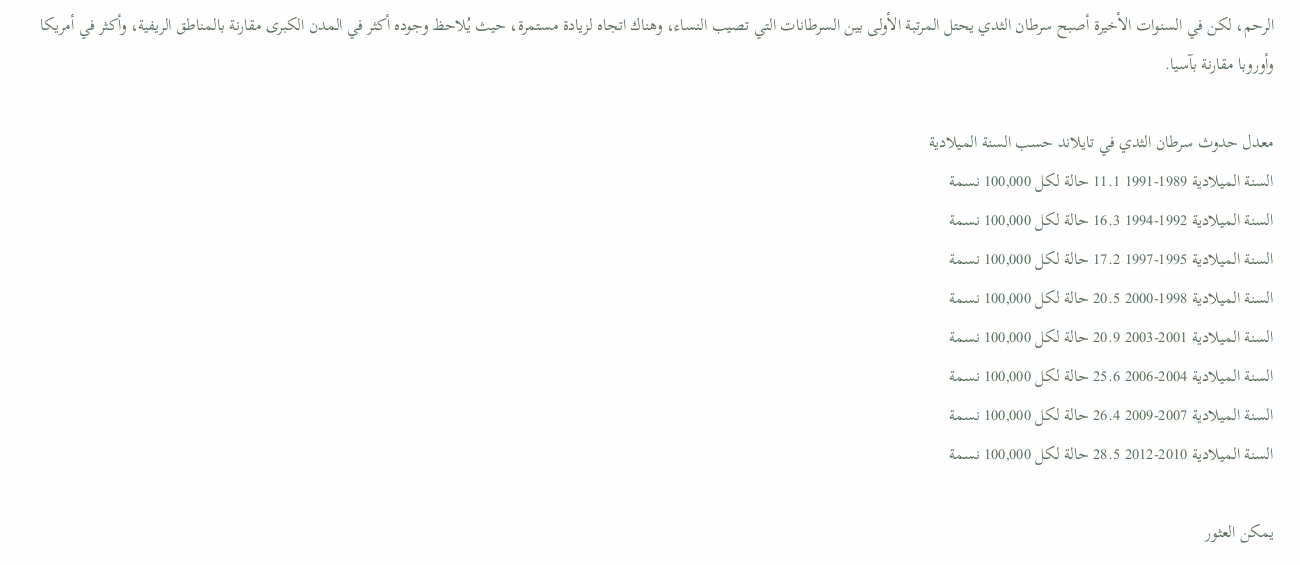الرحم، لكن في السنوات الأخيرة أصبح سرطان الثدي يحتل المرتبة الأولى بين السرطانات التي تصيب النساء، وهناك اتجاه لزيادة مستمرة، حيث يُلاحظ وجوده أكثر في المدن الكبرى مقارنة بالمناطق الريفية، وأكثر في أمريكا وأوروبا مقارنة بآسيا.

معدل حدوث سرطان الثدي في تايلاند حسب السنة الميلادية
السنة الميلادية 1989-1991 11.1 حالة لكل 100,000 نسمة
السنة الميلادية 1992-1994 16.3 حالة لكل 100,000 نسمة
السنة الميلادية 1995-1997 17.2 حالة لكل 100,000 نسمة
السنة الميلادية 1998-2000 20.5 حالة لكل 100,000 نسمة
السنة الميلادية 2001-2003 20.9 حالة لكل 100,000 نسمة
السنة الميلادية 2004-2006 25.6 حالة لكل 100,000 نسمة
السنة الميلادية 2007-2009 26.4 حالة لكل 100,000 نسمة
السنة الميلادية 2010-2012 28.5 حالة لكل 100,000 نسمة

يمكن العثور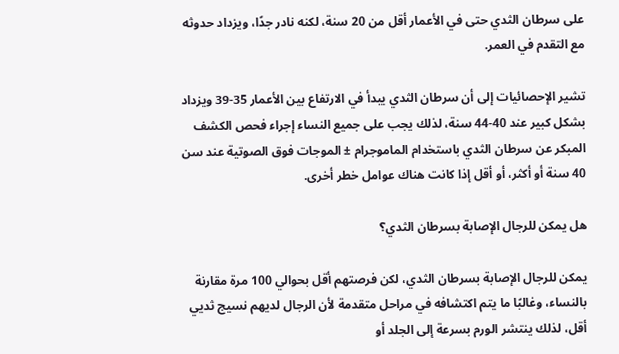على سرطان الثدي حتى في الأعمار أقل من 20 سنة، لكنه نادر جدًا، ويزداد حدوثه مع التقدم في العمر.

تشير الإحصائيات إلى أن سرطان الثدي يبدأ في الارتفاع بين الأعمار 35-39 ويزداد بشكل كبير عند 40-44 سنة، لذلك يجب على جميع النساء إجراء فحص الكشف المبكر عن سرطان الثدي باستخدام الماموجرام ± الموجات فوق الصوتية عند سن 40 سنة أو أكثر، أو أقل إذا كانت هناك عوامل خطر أخرى.

هل يمكن للرجال الإصابة بسرطان الثدي؟

يمكن للرجال الإصابة بسرطان الثدي، لكن فرصتهم أقل بحوالي 100 مرة مقارنة بالنساء، وغالبًا ما يتم اكتشافه في مراحل متقدمة لأن الرجال لديهم نسيج ثديي أقل، لذلك ينتشر الورم بسرعة إلى الجلد أو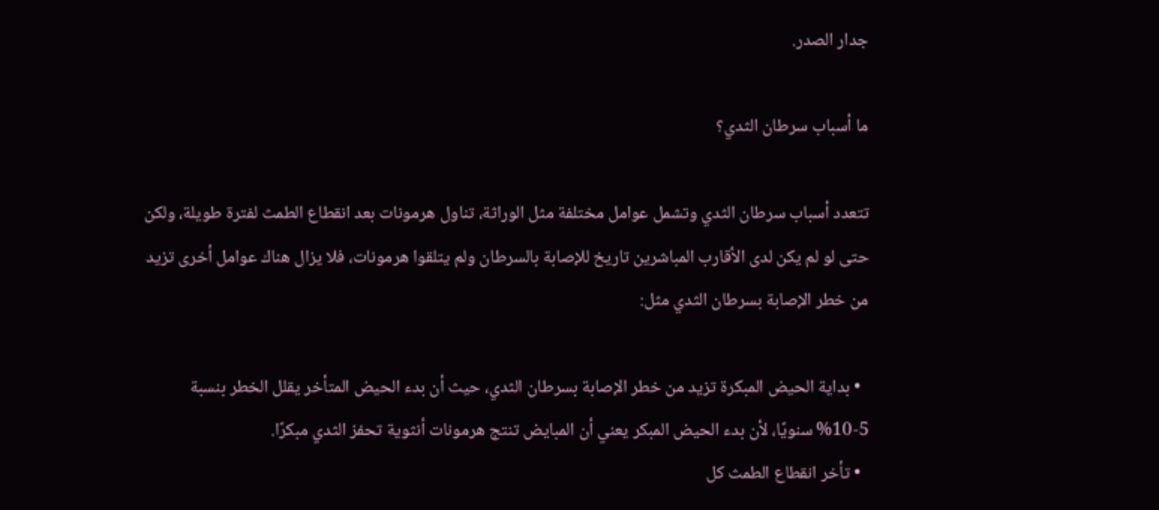جدار الصدر.

ما أسباب سرطان الثدي؟

تتعدد أسباب سرطان الثدي وتشمل عوامل مختلفة مثل الوراثة، تناول هرمونات بعد انقطاع الطمث لفترة طويلة، ولكن حتى لو لم يكن لدى الأقارب المباشرين تاريخ للإصابة بالسرطان ولم يتلقوا هرمونات، فلا يزال هناك عوامل أخرى تزيد من خطر الإصابة بسرطان الثدي مثل:

  • بداية الحيض المبكرة تزيد من خطر الإصابة بسرطان الثدي، حيث أن بدء الحيض المتأخر يقلل الخطر بنسبة 5-10% سنويًا، لأن بدء الحيض المبكر يعني أن المبايض تنتج هرمونات أنثوية تحفز الثدي مبكرًا.
  • تأخر انقطاع الطمث كل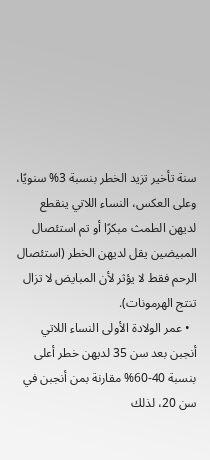سنة تأخير تزيد الخطر بنسبة 3% سنويًا، وعلى العكس، النساء اللاتي ينقطع لديهن الطمث مبكرًا أو تم استئصال المبيضين يقل لديهن الخطر (استئصال الرحم فقط لا يؤثر لأن المبايض لا تزال تنتج الهرمونات).
  • عمر الولادة الأولى النساء اللاتي أنجبن بعد سن 35 لديهن خطر أعلى بنسبة 40-60% مقارنة بمن أنجبن في سن 20، لذلك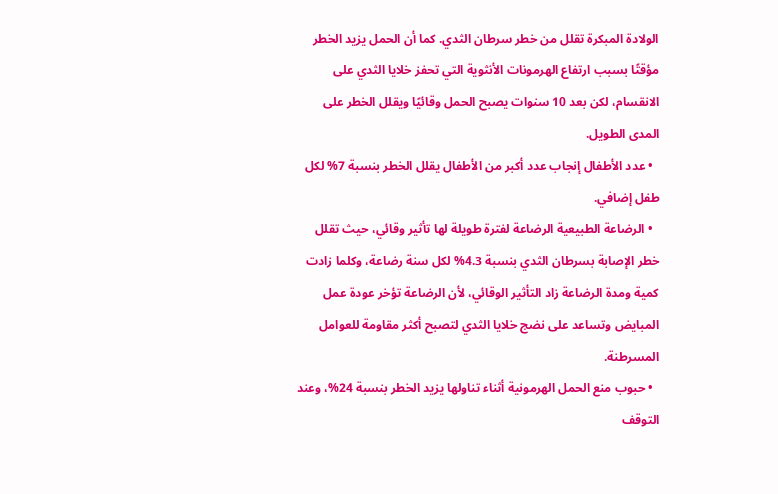الولادة المبكرة تقلل من خطر سرطان الثدي. كما أن الحمل يزيد الخطر مؤقتًا بسبب ارتفاع الهرمونات الأنثوية التي تحفز خلايا الثدي على الانقسام، لكن بعد 10 سنوات يصبح الحمل وقائيًا ويقلل الخطر على المدى الطويل.
  • عدد الأطفال إنجاب عدد أكبر من الأطفال يقلل الخطر بنسبة 7% لكل طفل إضافي.
  • الرضاعة الطبيعية الرضاعة لفترة طويلة لها تأثير وقائي، حيث تقلل خطر الإصابة بسرطان الثدي بنسبة 4.3% لكل سنة رضاعة، وكلما زادت كمية ومدة الرضاعة زاد التأثير الوقائي، لأن الرضاعة تؤخر عودة عمل المبايض وتساعد على نضج خلايا الثدي لتصبح أكثر مقاومة للعوامل المسرطنة.
  • حبوب منع الحمل الهرمونية أثناء تناولها يزيد الخطر بنسبة 24%، وعند التوقف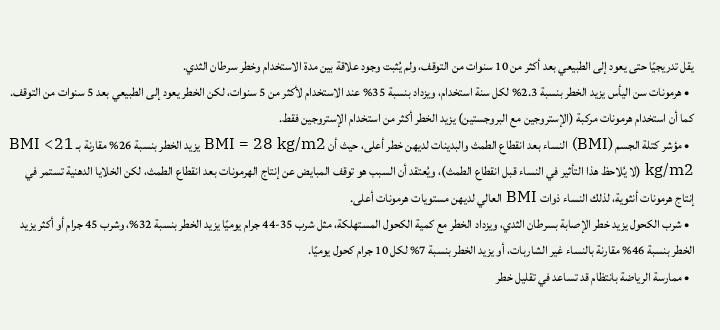يقل تدريجيًا حتى يعود إلى الطبيعي بعد أكثر من 10 سنوات من التوقف، ولم يُثبت وجود علاقة بين مدة الاستخدام وخطر سرطان الثدي.
  • هرمونات سن اليأس يزيد الخطر بنسبة 2.3% لكل سنة استخدام، ويزداد بنسبة 35% عند الاستخدام لأكثر من 5 سنوات، لكن الخطر يعود إلى الطبيعي بعد 5 سنوات من التوقف. كما أن استخدام هرمونات مركبة (الإستروجين مع البروجستين) يزيد الخطر أكثر من استخدام الإستروجين فقط.
  • مؤشر كتلة الجسم (BMI) النساء بعد انقطاع الطمث والبدينات لديهن خطر أعلى، حيث أن BMI = 28 kg/m2 يزيد الخطر بنسبة 26% مقارنة بـ BMI <21 kg/m2 (لا يُلاحظ هذا التأثير في النساء قبل انقطاع الطمث)، ويُعتقد أن السبب هو توقف المبايض عن إنتاج الهرمونات بعد انقطاع الطمث، لكن الخلايا الدهنية تستمر في إنتاج هرمونات أنثوية، لذلك النساء ذوات BMI العالي لديهن مستويات هرمونات أعلى.
  • شرب الكحول يزيد خطر الإصابة بسرطان الثدي، ويزداد الخطر مع كمية الكحول المستهلكة، مثل شرب 35-44 جرام يوميًا يزيد الخطر بنسبة 32%، وشرب 45 جرام أو أكثر يزيد الخطر بنسبة 46% مقارنة بالنساء غير الشاربات، أو يزيد الخطر بنسبة 7% لكل 10 جرام كحول يوميًا.
  • ممارسة الرياضة بانتظام قد تساعد في تقليل خطر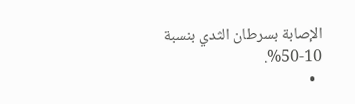الإصابة بسرطان الثدي بنسبة 10-50%.
  •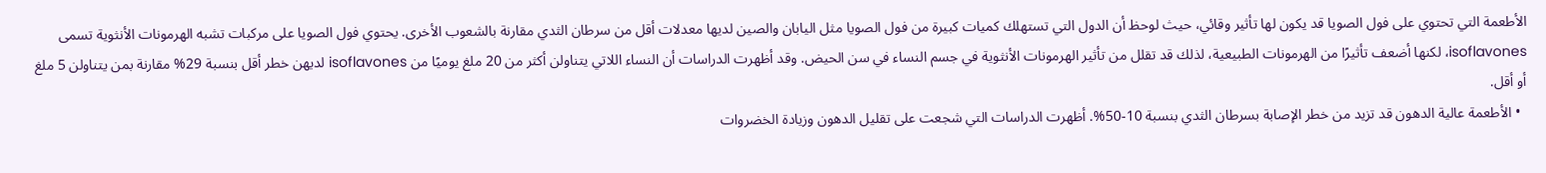الأطعمة التي تحتوي على فول الصويا قد يكون لها تأثير وقائي، حيث لوحظ أن الدول التي تستهلك كميات كبيرة من فول الصويا مثل اليابان والصين لديها معدلات أقل من سرطان الثدي مقارنة بالشعوب الأخرى. يحتوي فول الصويا على مركبات تشبه الهرمونات الأنثوية تسمى isoflavones، لكنها أضعف تأثيرًا من الهرمونات الطبيعية، لذلك قد تقلل من تأثير الهرمونات الأنثوية في جسم النساء في سن الحيض. وقد أظهرت الدراسات أن النساء اللاتي يتناولن أكثر من 20 ملغ يوميًا من isoflavones لديهن خطر أقل بنسبة 29% مقارنة بمن يتناولن 5 ملغ أو أقل.
  • الأطعمة عالية الدهون قد تزيد من خطر الإصابة بسرطان الثدي بنسبة 10-50%. أظهرت الدراسات التي شجعت على تقليل الدهون وزيادة الخضروات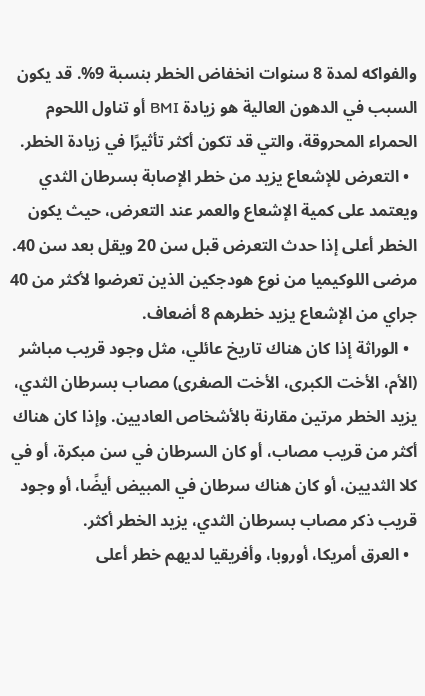والفواكه لمدة 8 سنوات انخفاض الخطر بنسبة 9%. قد يكون السبب في الدهون العالية هو زيادة BMI أو تناول اللحوم الحمراء المحروقة، والتي قد تكون أكثر تأثيرًا في زيادة الخطر.
  • التعرض للإشعاع يزيد من خطر الإصابة بسرطان الثدي ويعتمد على كمية الإشعاع والعمر عند التعرض، حيث يكون الخطر أعلى إذا حدث التعرض قبل سن 20 ويقل بعد سن 40. مرضى اللوكيميا من نوع هودجكين الذين تعرضوا لأكثر من 40 جراي من الإشعاع يزيد خطرهم 8 أضعاف.
  • الوراثة إذا كان هناك تاريخ عائلي، مثل وجود قريب مباشر (الأم، الأخت الكبرى، الأخت الصغرى) مصاب بسرطان الثدي، يزيد الخطر مرتين مقارنة بالأشخاص العاديين. وإذا كان هناك أكثر من قريب مصاب، أو كان السرطان في سن مبكرة، أو في كلا الثديين، أو كان هناك سرطان في المبيض أيضًا، أو وجود قريب ذكر مصاب بسرطان الثدي، يزيد الخطر أكثر.
  • العرق أمريكا، أوروبا، وأفريقيا لديهم خطر أعلى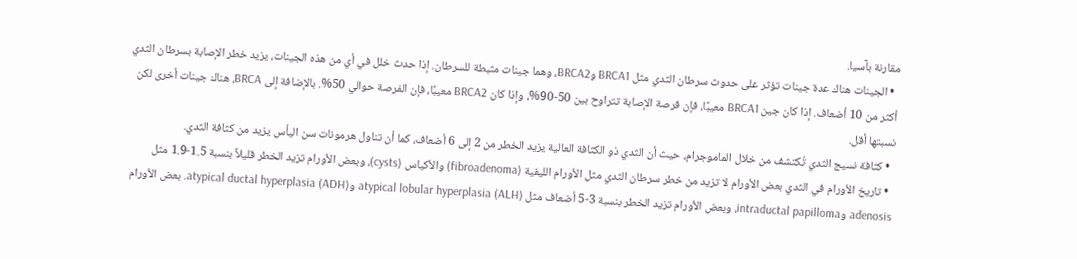مقارنة بآسيا.
  • الجينات هناك عدة جينات تؤثر على حدوث سرطان الثدي مثل BRCA1 وBRCA2، وهما جينات مثبطة للسرطان. إذا حدث خلل في أي من هذه الجينات، يزيد خطر الإصابة بسرطان الثدي أكثر من 10 أضعاف. إذا كان جين BRCA1 معيبًا، فإن فرصة الإصابة تتراوح بين 50-90%، وإذا كان BRCA2 معيبًا، فإن الفرصة حوالي 50%. بالإضافة إلى BRCA، هناك جينات أخرى لكن نسبتها أقل.
  • كثافة نسيج الثدي تُكتشف من خلال الماموجرام، حيث أن الثدي ذو الكثافة العالية يزيد الخطر من 2 إلى 6 أضعاف، كما أن تناول هرمونات سن اليأس يزيد من كثافة الثدي.
  • تاريخ الأورام في الثدي بعض الأورام لا تزيد من خطر سرطان الثدي مثل الأورام الليفية (fibroadenoma) والأكياس (cysts)، وبعض الأورام تزيد الخطر قليلاً بنسبة 1.5-1.9 مثل adenosis وintraductal papilloma، وبعض الأورام تزيد الخطر بنسبة 3-5 أضعاف مثل atypical lobular hyperplasia (ALH) وatypical ductal hyperplasia (ADH). بعض الأورام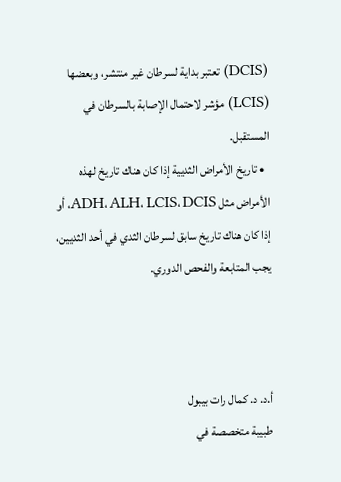(DCIS) تعتبر بداية لسرطان غير منتشر، وبعضها (LCIS) مؤشر لاحتمال الإصابة بالسرطان في المستقبل.
  • تاريخ الأمراض الثديية إذا كان هناك تاريخ لهذه الأمراض مثل ADH، ALH، LCIS، DCIS، أو إذا كان هناك تاريخ سابق لسرطان الثدي في أحد الثديين، يجب المتابعة والفحص الدوري.



أ.د. د. كمال رات بيبول
طبيبة متخصصة في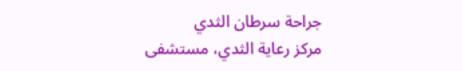جراحة سرطان الثدي
مركز رعاية الثدي، مستشفى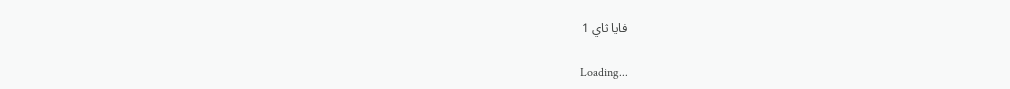فايا ثاي 1

Loading...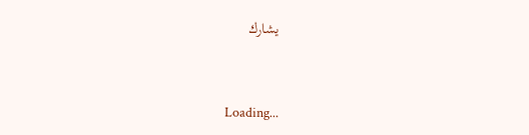يشارك


Loading...